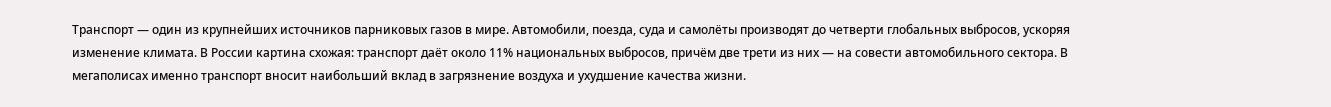Транспорт — один из крупнейших источников парниковых газов в мире. Автомобили, поезда, суда и самолёты производят до четверти глобальных выбросов, ускоряя изменение климата. В России картина схожая: транспорт даёт около 11% национальных выбросов, причём две трети из них — на совести автомобильного сектора. В мегаполисах именно транспорт вносит наибольший вклад в загрязнение воздуха и ухудшение качества жизни.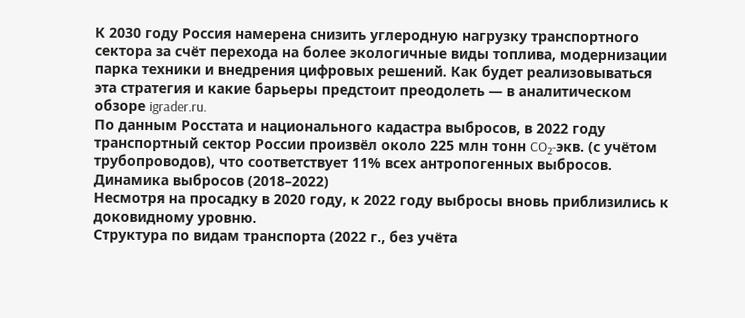К 2030 году Россия намерена снизить углеродную нагрузку транспортного сектора за счёт перехода на более экологичные виды топлива, модернизации парка техники и внедрения цифровых решений. Как будет реализовываться эта стратегия и какие барьеры предстоит преодолеть — в аналитическом обзоре igrader.ru.
По данным Росстата и национального кадастра выбросов, в 2022 году транспортный сектор России произвёл около 225 млн тонн CO₂-экв. (с учётом трубопроводов), что соответствует 11% всех антропогенных выбросов.
Динамика выбросов (2018–2022)
Несмотря на просадку в 2020 году, к 2022 году выбросы вновь приблизились к доковидному уровню.
Структура по видам транспорта (2022 г., без учёта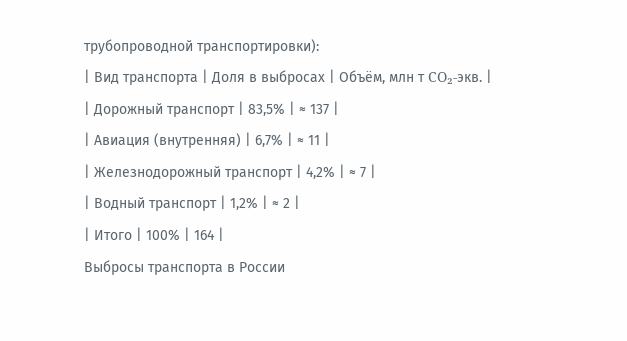трубопроводной транспортировки):
| Вид транспорта | Доля в выбросах | Объём, млн т CO₂-экв. |
| Дорожный транспорт | 83,5% | ≈ 137 |
| Авиация (внутренняя) | 6,7% | ≈ 11 |
| Железнодорожный транспорт | 4,2% | ≈ 7 |
| Водный транспорт | 1,2% | ≈ 2 |
| Итого | 100% | 164 |
Выбросы транспорта в России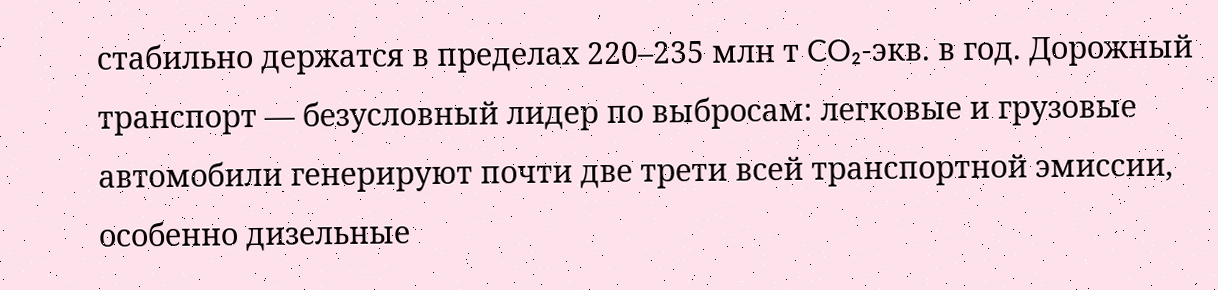стабильно держатся в пределах 220–235 млн т CO₂-экв. в год. Дорожный транспорт — безусловный лидер по выбросам: легковые и грузовые автомобили генерируют почти две трети всей транспортной эмиссии, особенно дизельные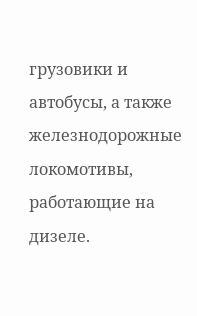грузовики и автобусы, а также железнодорожные локомотивы, работающие на дизеле.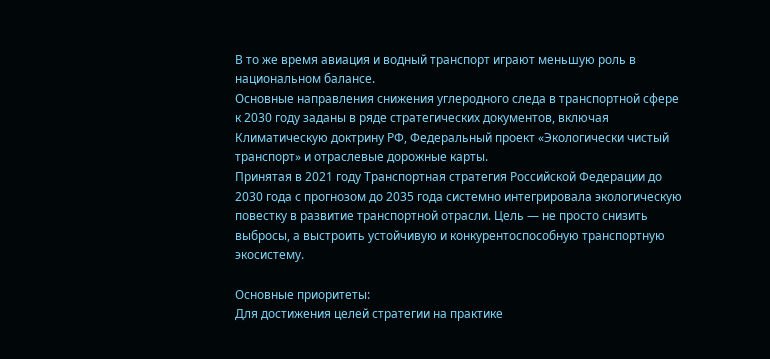В то же время авиация и водный транспорт играют меньшую роль в национальном балансе.
Основные направления снижения углеродного следа в транспортной сфере к 2030 году заданы в ряде стратегических документов, включая Климатическую доктрину РФ, Федеральный проект «Экологически чистый транспорт» и отраслевые дорожные карты.
Принятая в 2021 году Транспортная стратегия Российской Федерации до 2030 года с прогнозом до 2035 года системно интегрировала экологическую повестку в развитие транспортной отрасли. Цель — не просто снизить выбросы, а выстроить устойчивую и конкурентоспособную транспортную экосистему.

Основные приоритеты:
Для достижения целей стратегии на практике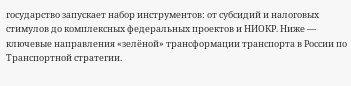государство запускает набор инструментов: от субсидий и налоговых стимулов до комплексных федеральных проектов и НИОКР. Ниже — ключевые направления «зелёной» трансформации транспорта в России по Транспортной стратегии.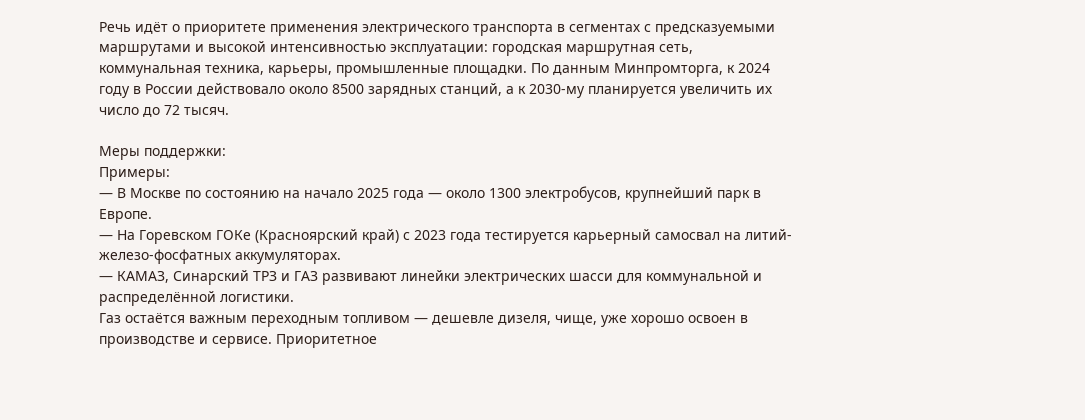Речь идёт о приоритете применения электрического транспорта в сегментах с предсказуемыми маршрутами и высокой интенсивностью эксплуатации: городская маршрутная сеть, коммунальная техника, карьеры, промышленные площадки. По данным Минпромторга, к 2024 году в России действовало около 8500 зарядных станций, а к 2030-му планируется увеличить их число до 72 тысяч.

Меры поддержки:
Примеры:
— В Москве по состоянию на начало 2025 года — около 1300 электробусов, крупнейший парк в Европе.
— На Горевском ГОКе (Красноярский край) с 2023 года тестируется карьерный самосвал на литий-железо-фосфатных аккумуляторах.
— КАМАЗ, Синарский ТРЗ и ГАЗ развивают линейки электрических шасси для коммунальной и распределённой логистики.
Газ остаётся важным переходным топливом — дешевле дизеля, чище, уже хорошо освоен в производстве и сервисе. Приоритетное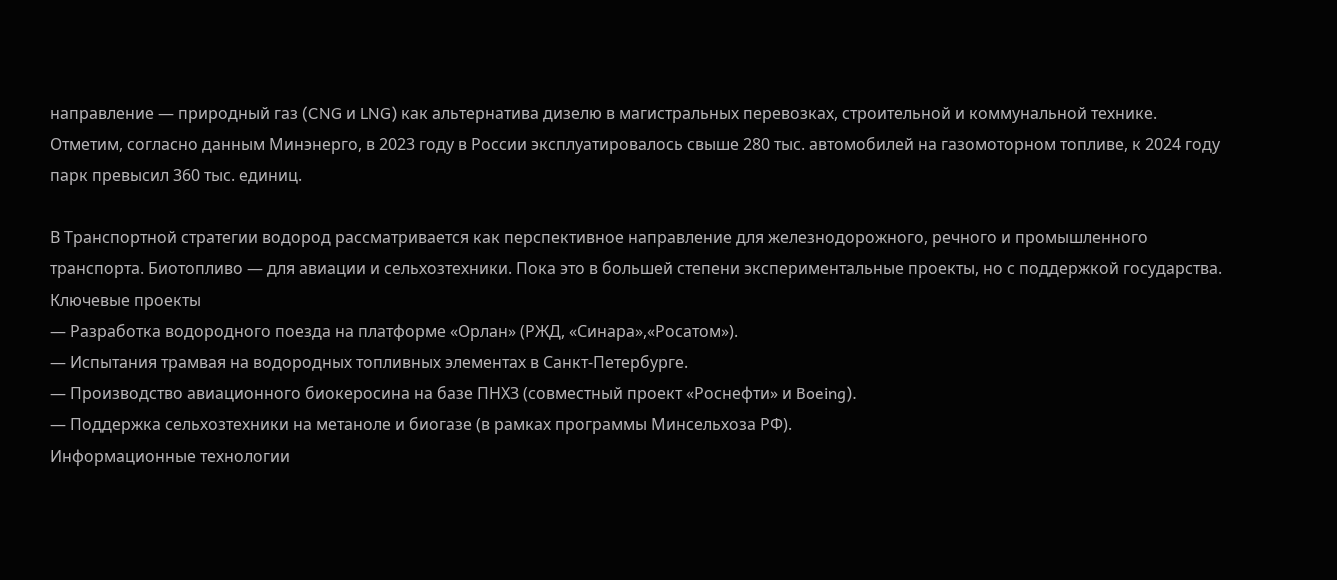направление — природный газ (CNG и LNG) как альтернатива дизелю в магистральных перевозках, строительной и коммунальной технике.
Отметим, согласно данным Минэнерго, в 2023 году в России эксплуатировалось свыше 280 тыс. автомобилей на газомоторном топливе, к 2024 году парк превысил 360 тыс. единиц.

В Транспортной стратегии водород рассматривается как перспективное направление для железнодорожного, речного и промышленного транспорта. Биотопливо — для авиации и сельхозтехники. Пока это в большей степени экспериментальные проекты, но с поддержкой государства.
Ключевые проекты
— Разработка водородного поезда на платформе «Орлан» (РЖД, «Синара»,«Росатом»).
— Испытания трамвая на водородных топливных элементах в Санкт-Петербурге.
— Производство авиационного биокеросина на базе ПНХЗ (совместный проект «Роснефти» и Boeing).
— Поддержка сельхозтехники на метаноле и биогазе (в рамках программы Минсельхоза РФ).
Информационные технологии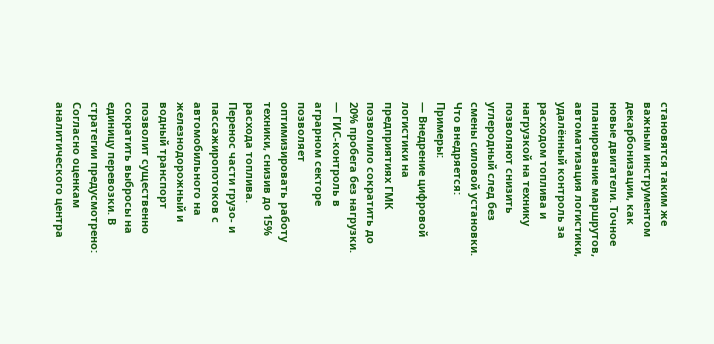становятся таким же важным инструментом декарбонизации, как новые двигатели. Точное планирование маршрутов, автоматизация логистики, удалённый контроль за расходом топлива и нагрузкой на технику позволяют снизить углеродный след без смены силовой установки.
Что внедряется:
Примеры:
— Внедрение цифровой логистики на предприятиях ГМК позволило сократить до 20% пробега без нагрузки.
— ГИС-контроль в аграрном секторе позволяет оптимизировать работу техники, снизив до 15% расхода топлива.
Перенос части грузо- и пассажиропотоков с автомобильного на железнодорожный и водный транспорт позволит существенно сократить выбросы на единицу перевозки. В стратегии предусмотрено:
Согласно оценкам аналитического центра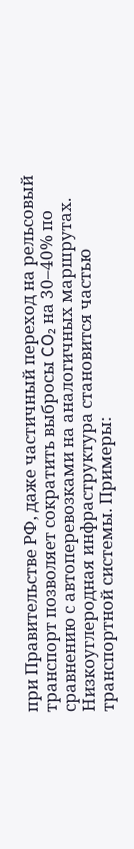при Правительстве РФ, даже частичный переход на рельсовый транспорт позволяет сократить выбросы CO₂ на 30–40% по сравнению с автоперевозками на аналогичных маршрутах.
Низкоуглеродная инфраструктура становится частью транспортной системы. Примеры: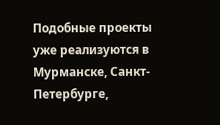Подобные проекты уже реализуются в Мурманске, Санкт-Петербурге,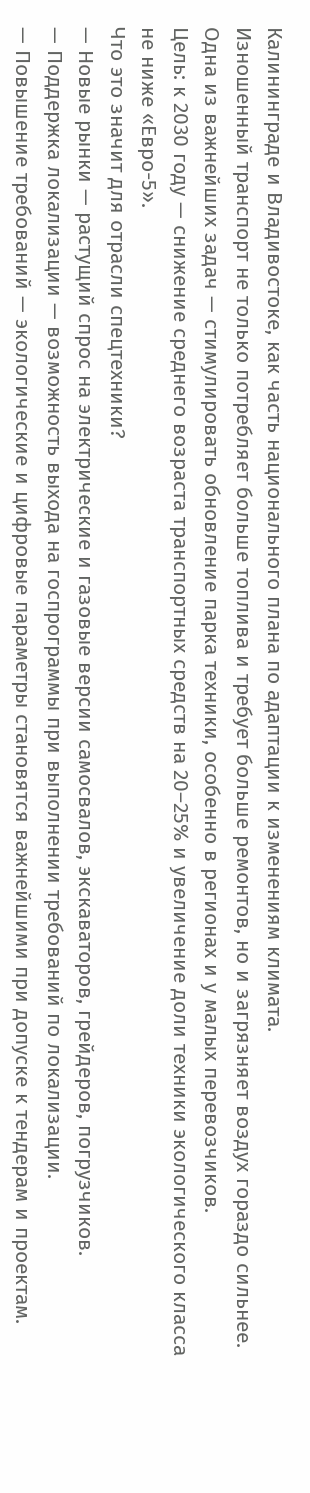Калининграде и Владивостоке, как часть национального плана по адаптации к изменениям климата.
Изношенный транспорт не только потребляет больше топлива и требует больше ремонтов, но и загрязняет воздух гораздо сильнее. Одна из важнейших задач — стимулировать обновление парка техники, особенно в регионах и у малых перевозчиков.
Цель: к 2030 году — снижение среднего возраста транспортных средств на 20–25% и увеличение доли техники экологического класса не ниже «Евро-5».
Что это значит для отрасли спецтехники?
— Новые рынки — растущий спрос на электрические и газовые версии самосвалов, экскаваторов, грейдеров, погрузчиков.
— Поддержка локализации — возможность выхода на госпрограммы при выполнении требований по локализации.
— Повышение требований — экологические и цифровые параметры становятся важнейшими при допуске к тендерам и проектам.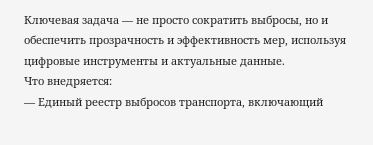Ключевая задача — не просто сократить выбросы, но и обеспечить прозрачность и эффективность мер, используя цифровые инструменты и актуальные данные.
Что внедряется:
— Единый реестр выбросов транспорта, включающий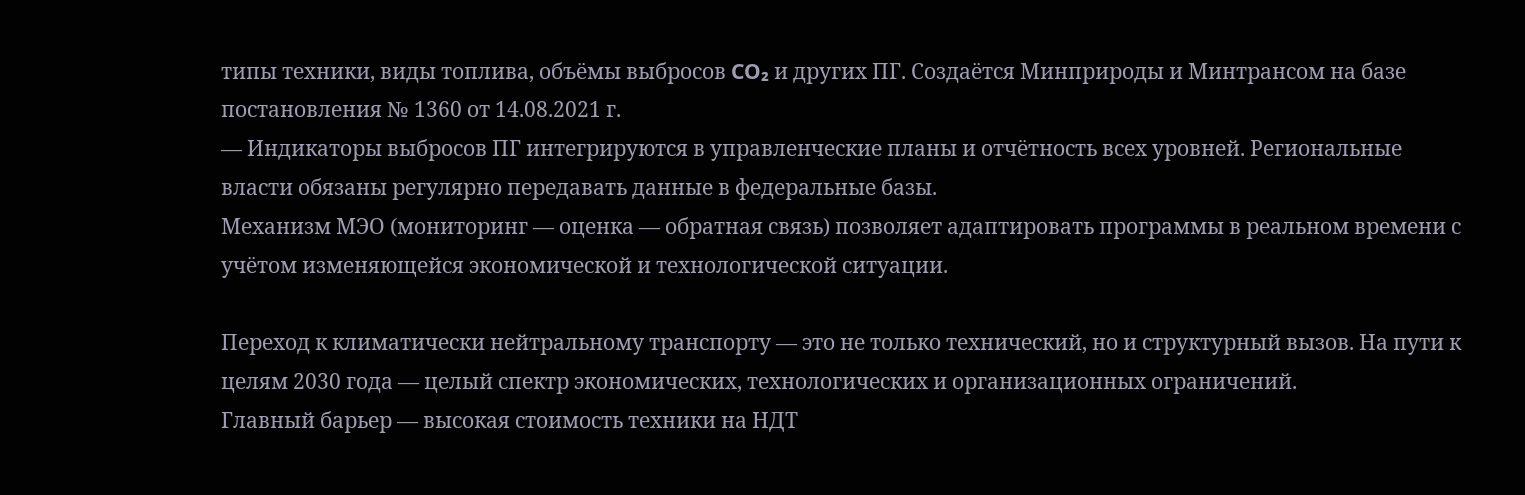типы техники, виды топлива, объёмы выбросов CO₂ и других ПГ. Создаётся Минприроды и Минтрансом на базе постановления № 1360 от 14.08.2021 г.
— Индикаторы выбросов ПГ интегрируются в управленческие планы и отчётность всех уровней. Региональные власти обязаны регулярно передавать данные в федеральные базы.
Механизм МЭО (мониторинг — оценка — обратная связь) позволяет адаптировать программы в реальном времени с учётом изменяющейся экономической и технологической ситуации.

Переход к климатически нейтральному транспорту — это не только технический, но и структурный вызов. На пути к целям 2030 года — целый спектр экономических, технологических и организационных ограничений.
Главный барьер — высокая стоимость техники на НДТ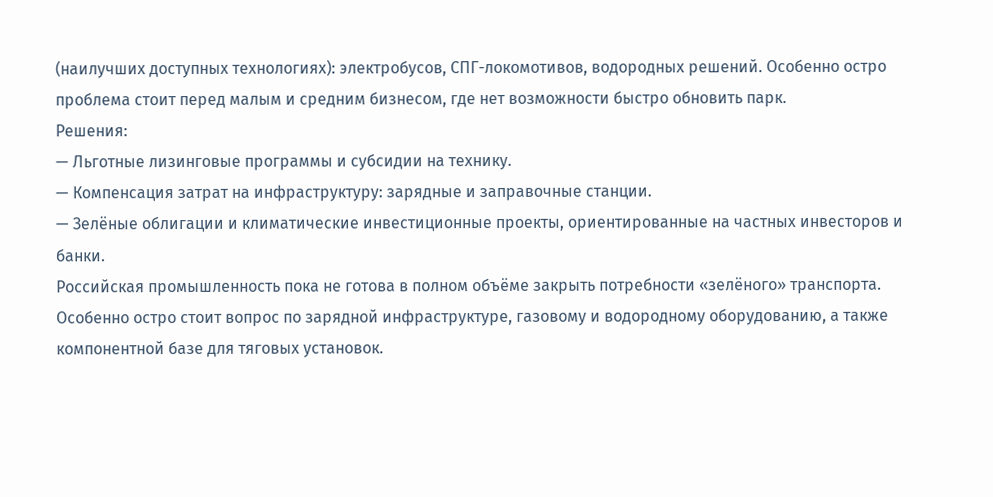(наилучших доступных технологиях): электробусов, СПГ-локомотивов, водородных решений. Особенно остро проблема стоит перед малым и средним бизнесом, где нет возможности быстро обновить парк.
Решения:
— Льготные лизинговые программы и субсидии на технику.
— Компенсация затрат на инфраструктуру: зарядные и заправочные станции.
— Зелёные облигации и климатические инвестиционные проекты, ориентированные на частных инвесторов и банки.
Российская промышленность пока не готова в полном объёме закрыть потребности «зелёного» транспорта. Особенно остро стоит вопрос по зарядной инфраструктуре, газовому и водородному оборудованию, а также компонентной базе для тяговых установок.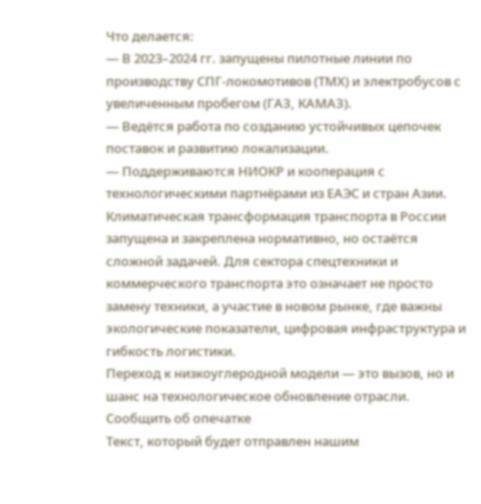Что делается:
— В 2023–2024 гг. запущены пилотные линии по производству СПГ-локомотивов (ТМХ) и электробусов с увеличенным пробегом (ГАЗ, КАМАЗ).
— Ведётся работа по созданию устойчивых цепочек поставок и развитию локализации.
— Поддерживаются НИОКР и кооперация с технологическими партнёрами из ЕАЭС и стран Азии.
Климатическая трансформация транспорта в России запущена и закреплена нормативно, но остаётся сложной задачей. Для сектора спецтехники и коммерческого транспорта это означает не просто замену техники, а участие в новом рынке, где важны экологические показатели, цифровая инфраструктура и гибкость логистики.
Переход к низкоуглеродной модели — это вызов, но и шанс на технологическое обновление отрасли.
Сообщить об опечатке
Текст, который будет отправлен нашим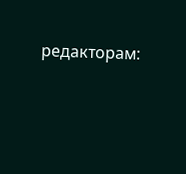редакторам: